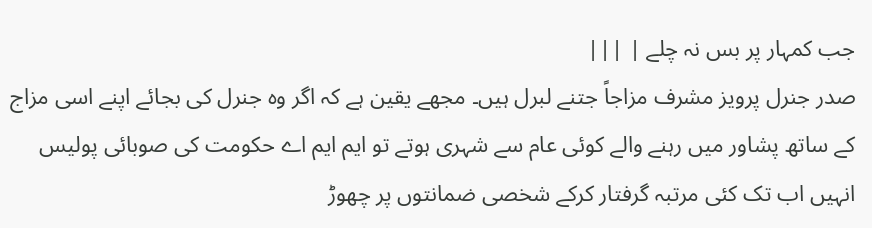جب کمہار پر بس نہ چلے | |||
صدر جنرل پرویز مشرف مزاجاً جتنے لبرل ہیں۔ مجھے یقین ہے کہ اگر وہ جنرل کی بجائے اپنے اسی مزاج کے ساتھ پشاور میں رہنے والے کوئی عام سے شہری ہوتے تو ایم ایم اے حکومت کی صوبائی پولیس انہیں اب تک کئی مرتبہ گرفتار کرکے شخصی ضمانتوں پر چھوڑ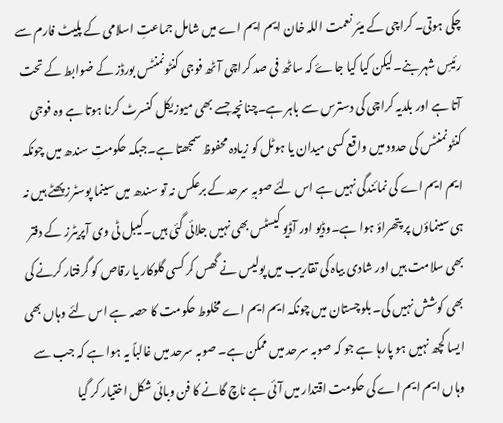چکی ہوتی۔ کراچی کے میئر نعمت اللہ خان ایم ایم اے میں شامل جماعتِ اسلامی کے پلیٹ فارم سے رئیسِ شہر بنے۔لیکن کیا کیا جاۓ کہ ساٹھ فی صد کراچی آٹھ فوجی کنٹونمنٹس بورڈز کے ضوابط کے تحت آتا ہے اور بلدیہ کراچی کی دسترس سے باہر ہے۔چنانچہ جسے بھی میوزیکل کنسرٹ کرنا ہوتا ہے وہ فوجی کنٹونمنٹس کی حدود میں واقع کسی میدان یا ہوٹل کو زیادہ محفوظ سمجھتا ہے۔جبکہ حکومتِ سندھ میں چونکہ ایم ایم اے کی نمائندگی نہیں ہے اس لئے صوبہِ سرحد کے برعکس نہ تو سندھ میں سینما پوسٹرز پھٹے ہیں نہ ہی سینماؤں پر پتھراؤ ہوا ہے۔وڈیو اور آڈیو کیسٹس بھی نہیں جلائی گئی ہیں۔کیبل ٹی وی آپریٹرز کے دفتر بھی سلامت ہیں اور شادی بیاہ کی تقاریب میں پولیس نے گھس کر کسی گلوکار یا رقاص کو گرفتار کرنے کی بھی کوشش نہیں کی۔ بلوچستان میں چونکہ ایم ایم اے مخلوط حکومت کا حصہ ہے اس لئے وہاں بھی ایسا کچھ نہیں ہو پارہا ہے جو کہ صوبہ سرحد میں ممکن ہے۔ صوبہ سرحد میں غالباً یہ ہوا ہے کہ جب سے وہاں ایم ایم اے کی حکومت اقتدار میں آئی ہے ناچ گانے کا فن وبائی شکل اختیار کر گیا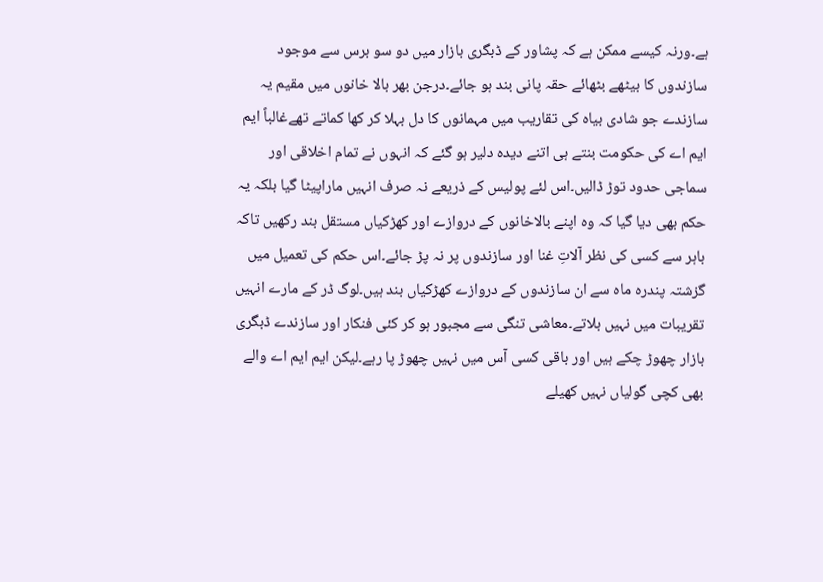ہے۔ورنہ کیسے ممکن ہے کہ پشاور کے ڈبگری بازار میں دو سو برس سے موجود سازندوں کا بیٹھے بٹھائے حقہ پانی بند ہو جائے۔درجن بھر بالا خانوں میں مقیم یہ سازندے جو شادی بیاہ کی تقاریب میں مہمانوں کا دل بہلا کر کھا کماتے تھےغالباً ایم ایم اے کی حکومت بنتے ہی اتنے دیدہ دلیر ہو گئے کہ انہوں نے تمام اخلاقی اور سماجی حدود توڑ ڈالیں۔اس لئے پولیس کے ذریعے نہ صرف انہیں ماراپیٹا گیا بلکہ یہ حکم بھی دیا گیا کہ وہ اپنے بالاخانوں کے دروازے اور کھڑکیاں مستقل بند رکھیں تاکہ باہر سے کسی کی نظر آلاتِ غنا اور سازندوں پر نہ پڑ جائے۔اس حکم کی تعمیل میں گزشتہ پندرہ ماہ سے ان سازندوں کے دروازے کھڑکیاں بند ہیں۔لوگ ڈر کے مارے انہیں تقریبات میں نہیں بلاتے۔معاشی تنگی سے مجبور ہو کر کئی فنکار اور سازندے ڈبگری بازار چھوڑ چکے ہیں اور باقی کسی آس میں نہیں چھوڑ پا رہے۔لیکن ایم ایم اے والے بھی کچی گولیاں نہیں کھیلے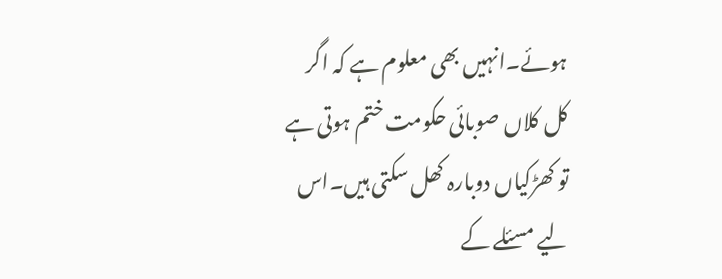ہوئے۔انہیں بھی معلوم ہے کہ اگر کل کلاں صوبائی حکومت ختم ہوتی ہے تو کھڑکیاں دوبارہ کھل سکتی ہیں۔اس لیے مسئلے کے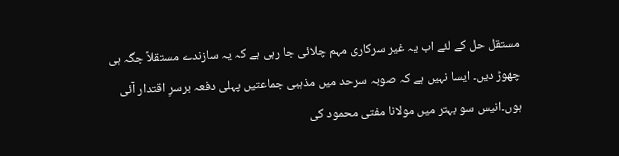مستقل حل کے لئے اب یہ غیر سرکاری مہم چلائی جا رہی ہے کہ یہ سازندے مستقلاً جگہ ہی چھوڑ دیں۔ ایسا نہیں ہے کہ صوبہ سرحد میں مذہبی جماعتیں پہلی دفعہ برسرِ اقتدار آئی ہوں۔انیس سو بہتر میں مولانا مفتی محمود کی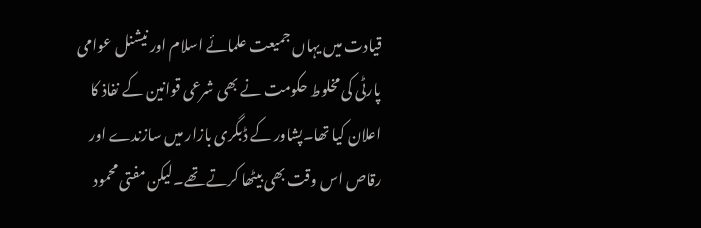قیادت میں یہاں جمیعت علمائے اسلام اور نیشنل عوامی پارٹی کی مخلوط حکومت نے بھی شرعی قوانین کے نفاذ کا اعلان کیا تھا۔پشاور کے ڈبگری بازار میں سازندے اور رقاص اس وقت بھی بیٹھا کرتے تھے۔لیکن مفتی محمود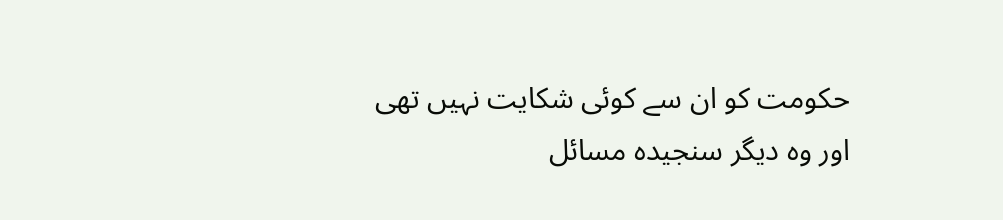حکومت کو ان سے کوئی شکایت نہیں تھی اور وہ دیگر سنجیدہ مسائل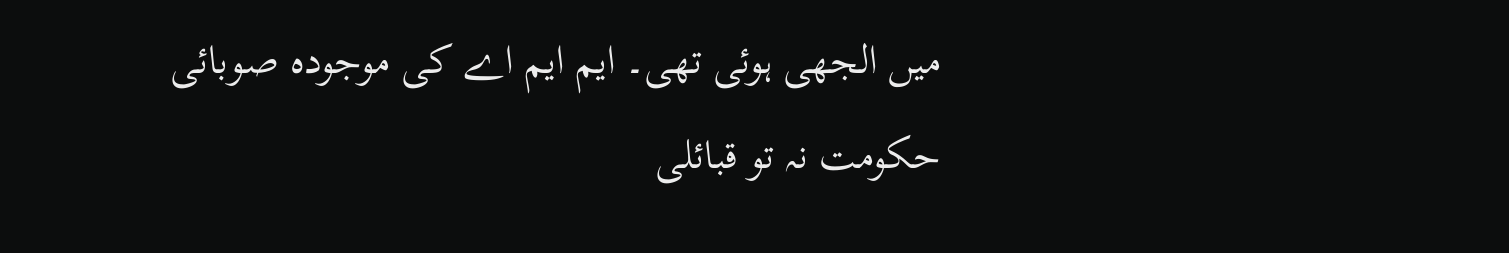میں الجھی ہوئی تھی۔ ایم ایم اے کی موجودہ صوبائی حکومت نہ تو قبائلی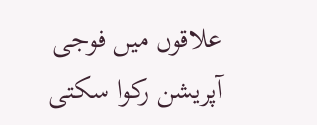علاقوں میں فوجی آپریشن رکوا سکتی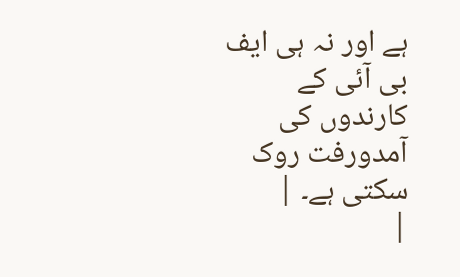ہے اور نہ ہی ایف بی آئی کے کارندوں کی آمدورفت روک سکتی ہے۔ |
|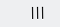|||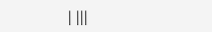| |||